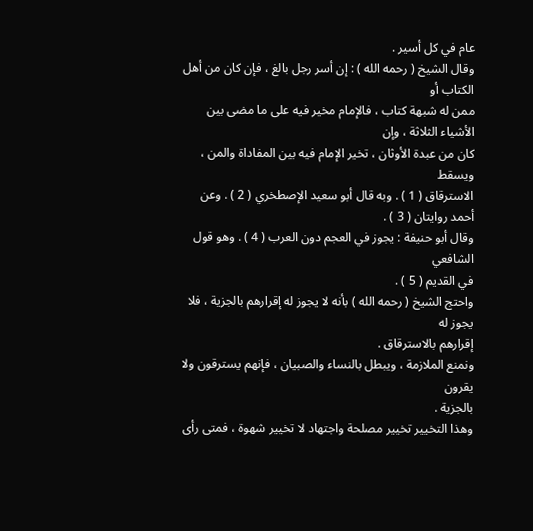عام في كل أسير .
وقال الشيخ ( رحمه الله ) : إن أسر رجل بالغ ، فإن كان من أهل الكتاب أو
ممن له شبهة كتاب ، فالإمام مخير فيه على ما مضى بين الأشياء الثلاثة ، وإن
كان من عبدة الأوثان ، تخير الإمام فيه بين المفاداة والمن ، ويسقط
الاسترقاق ( 1 ) . وبه قال أبو سعيد الإصطخري ( 2 ) . وعن أحمد روايتان ( 3 ) .
وقال أبو حنيفة : يجوز في العجم دون العرب ( 4 ) . وهو قول الشافعي
في القديم ( 5 ) .
واحتج الشيخ ( رحمه الله ) بأنه لا يجوز له إقرارهم بالجزية ، فلا يجوز له
إقرارهم بالاسترقاق .
ونمنع الملازمة ، ويبطل بالنساء والصبيان ، فإنهم يسترقون ولا يقرون
بالجزية .
وهذا التخيير تخيير مصلحة واجتهاد لا تخيير شهوة ، فمتى رأى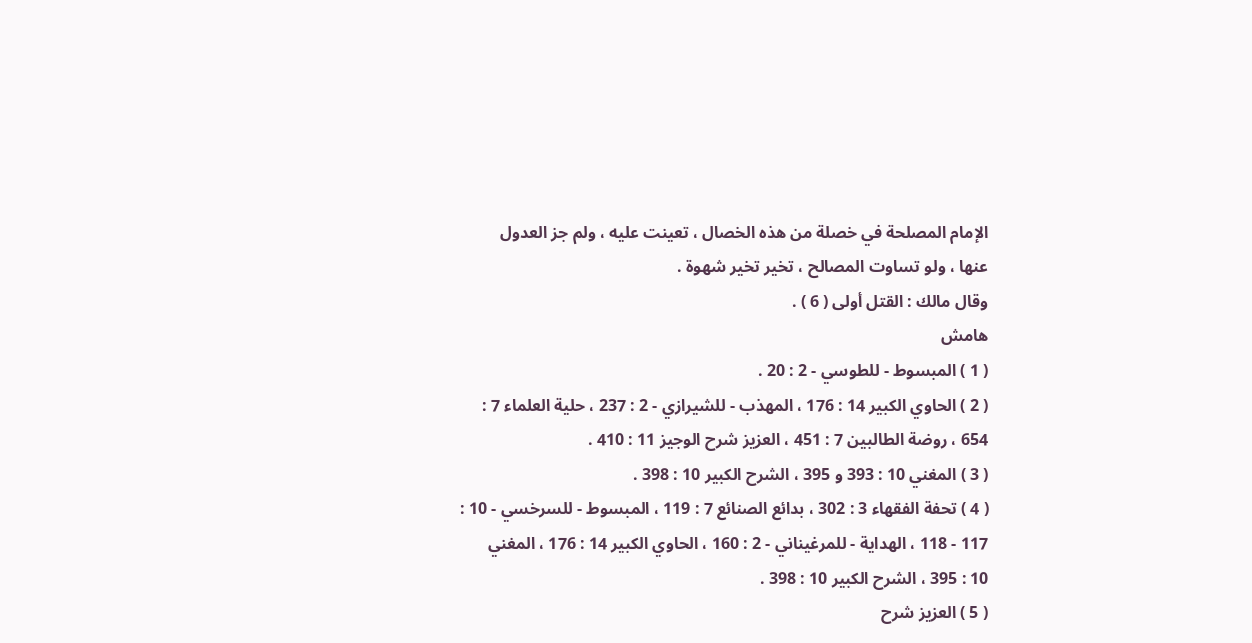الإمام المصلحة في خصلة من هذه الخصال ، تعينت عليه ، ولم جز العدول
عنها ، ولو تساوت المصالح ، تخير تخير شهوة .
وقال مالك : القتل أولى ( 6 ) .
هامش
( 1 ) المبسوط - للطوسي - 2 : 20 .
( 2 ) الحاوي الكبير 14 : 176 ، المهذب - للشيرازي - 2 : 237 ، حلية العلماء 7 :
654 ، روضة الطالبين 7 : 451 ، العزيز شرح الوجيز 11 : 410 .
( 3 ) المغني 10 : 393 و 395 ، الشرح الكبير 10 : 398 .
( 4 ) تحفة الفقهاء 3 : 302 ، بدائع الصنائع 7 : 119 ، المبسوط - للسرخسي - 10 :
117 - 118 ، الهداية - للمرغيناني - 2 : 160 ، الحاوي الكبير 14 : 176 ، المغني
10 : 395 ، الشرح الكبير 10 : 398 .
( 5 ) العزيز شرح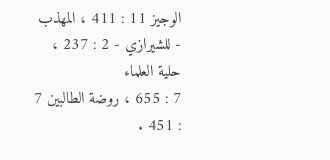الوجيز 11 : 411 ، المهذب - للشيرازي - 2 : 237 ، حلية العلماء
7 : 655 ، روضة الطالبين 7 : 451 .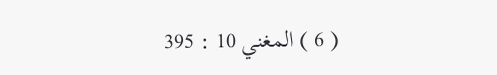( 6 ) المغني 10 : 395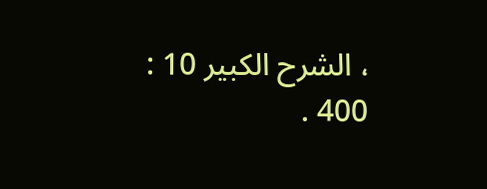، الشرح الكبير 10 : 400 .